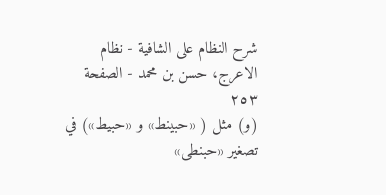شرح النظام على الشافية - نظام الاعرج، حسن بن محمد - الصفحة ٢٥٣
(و) مثل ( «حبينط» و «حبيط») في تصغير «حبنطى»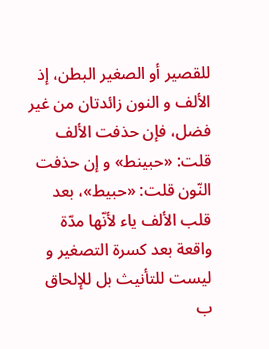للقصير أو الصغير البطن، إذ الألف و النون زائدتان من غير فضل، فإن حذفت الألف قلت: «حبينط» و إن حذفت النّون قلت: «حبيط»، بعد قلب الألف ياء لأنّها مدّة واقعة بعد كسرة التصغير و ليست للتأنيث بل للإلحاق ب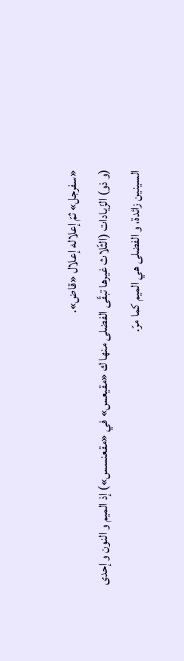«سفرجل» ثمّ إعلاله إعلال «قاض».
(و ذو) الزّيادات (الثّلاث غيرها تبقّى الفضلى منها ك «مقيعس» في «مقعنسس») إذ الميم و النون و إحدى السينين زائدة، و الفضلى هي الميم كما مرّ.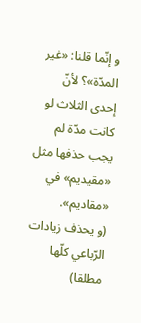و إنّما قلنا: «غير المدّة»؟ لأنّ إحدى الثلاث لو كانت مدّة لم يجب حذفها مثل «مقيديم» في «مقاديم».
(و يحذف زيادات الرّباعي كلّها مطلقا)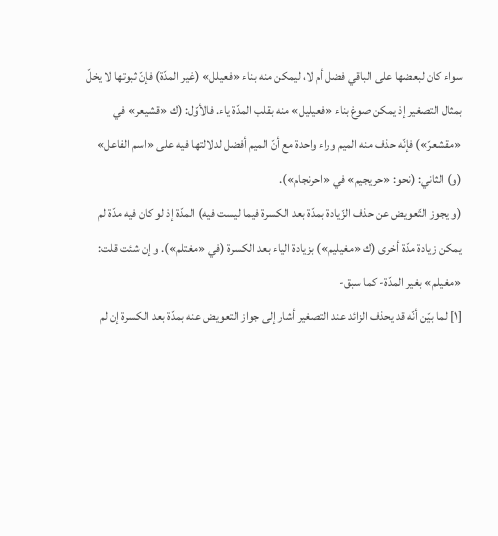سواء كان لبعضها على الباقي فضل أم لا، ليمكن منه بناء «فعيلل» (غير المدّة) فإنّ ثبوتها لا يخلّ بمثال التصغير إذ يمكن صوغ بناء «فعيليل» منه بقلب المدّة ياء. فالأوّل: (ك «قشيعر» في «مقشعرّ») فإنّه حذف منه الميم وراء واحدة مع أنّ الميم أفضل لدلالتها فيه على «اسم الفاعل» (و) الثاني: (نحو: «حريجيم» في «احرنجام»).
(و يجوز التّعويض عن حذف الزّيادة بمدّة بعد الكسرة فيما ليست فيه) المدّة إذ لو كان فيه مدّة لم يمكن زيادة مدّة أخرى (ك «مغيليم») بزيادة الياء بعد الكسرة (في «مغتلم»). و إن شئت قلت: «مغيلم» بغير المدّة- كما سبق-
[١] لما بيّن أنّه قد يحذف الزائد عند التصغير أشار إلى جواز التعويض عنه بمدّة بعد الكسرة إن لم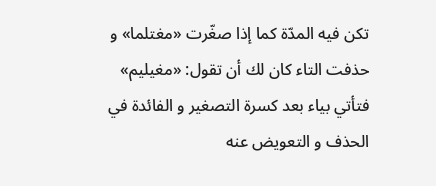تكن فيه المدّة كما إذا صغّرت «مغتلما» و حذفت التاء كان لك أن تقول: «مغيليم» فتأتي بياء بعد كسرة التصغير و الفائدة في الحذف و التعويض عنه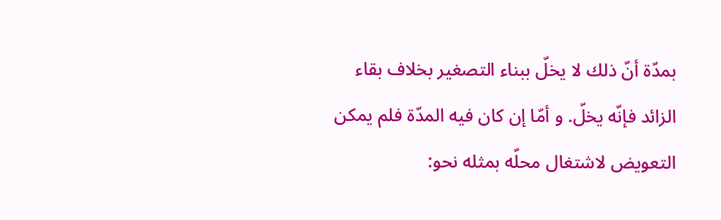بمدّة أنّ ذلك لا يخلّ ببناء التصغير بخلاف بقاء الزائد فإنّه يخلّ. و أمّا إن كان فيه المدّة فلم يمكن التعويض لاشتغال محلّه بمثله نحو: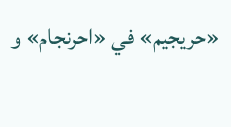«حريجيم» في «احرنجام» و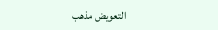التعويض مذهب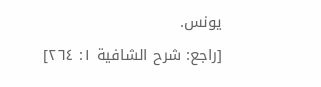يونس.
[راجع: شرح الشافية ١: ٢٦٤]